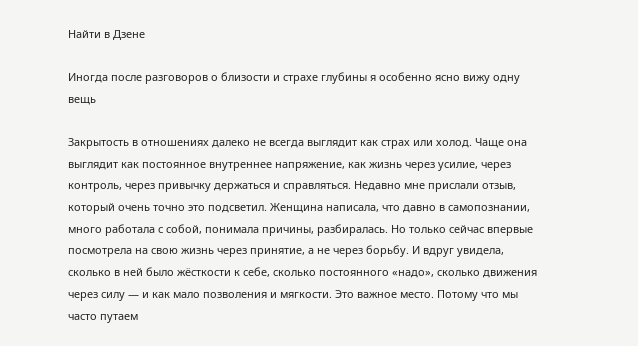Найти в Дзене

Иногда после разговоров о близости и страхе глубины я особенно ясно вижу одну вещь

Закрытость в отношениях далеко не всегда выглядит как страх или холод. Чаще она выглядит как постоянное внутреннее напряжение, как жизнь через усилие, через контроль, через привычку держаться и справляться. Недавно мне прислали отзыв, который очень точно это подсветил. Женщина написала, что давно в самопознании, много работала с собой, понимала причины, разбиралась. Но только сейчас впервые посмотрела на свою жизнь через принятие, а не через борьбу. И вдруг увидела, сколько в ней было жёсткости к себе, сколько постоянного «надо», сколько движения через силу — и как мало позволения и мягкости. Это важное место. Потому что мы часто путаем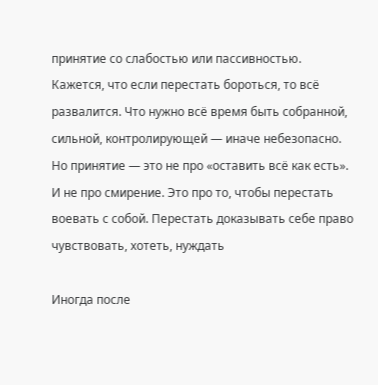принятие со слабостью или пассивностью. Кажется, что если перестать бороться, то всё развалится. Что нужно всё время быть собранной, сильной, контролирующей — иначе небезопасно. Но принятие — это не про «оставить всё как есть». И не про смирение. Это про то, чтобы перестать воевать с собой. Перестать доказывать себе право чувствовать, хотеть, нуждать

Иногда после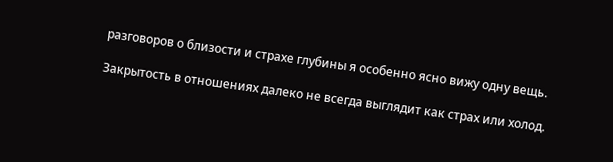разговоров о близости и страхе глубины я особенно ясно вижу одну вещь.

Закрытость в отношениях далеко не всегда выглядит как страх или холод.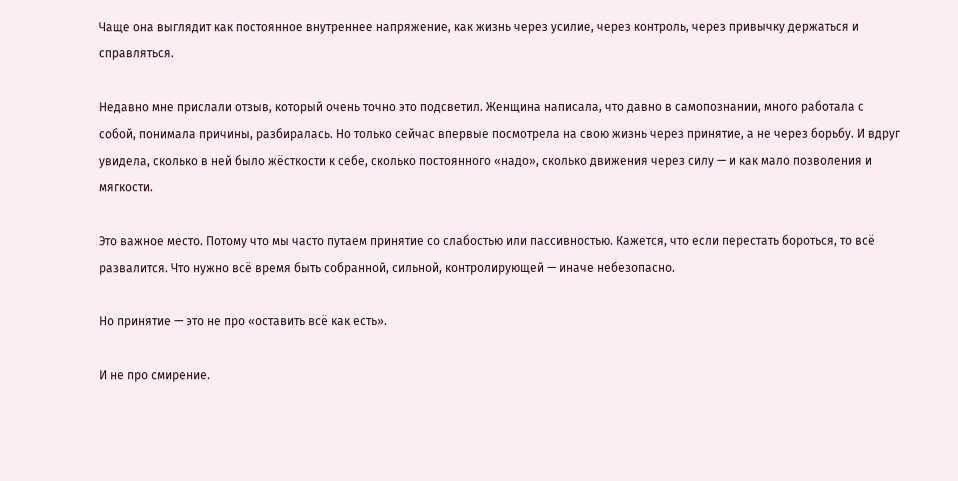Чаще она выглядит как постоянное внутреннее напряжение, как жизнь через усилие, через контроль, через привычку держаться и справляться.

Недавно мне прислали отзыв, который очень точно это подсветил. Женщина написала, что давно в самопознании, много работала с собой, понимала причины, разбиралась. Но только сейчас впервые посмотрела на свою жизнь через принятие, а не через борьбу. И вдруг увидела, сколько в ней было жёсткости к себе, сколько постоянного «надо», сколько движения через силу — и как мало позволения и мягкости.

Это важное место. Потому что мы часто путаем принятие со слабостью или пассивностью. Кажется, что если перестать бороться, то всё развалится. Что нужно всё время быть собранной, сильной, контролирующей — иначе небезопасно.

Но принятие — это не про «оставить всё как есть».

И не про смирение.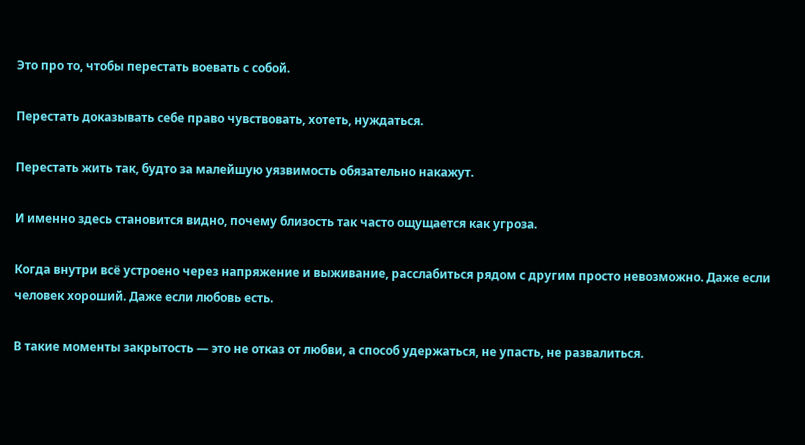Это про то, чтобы перестать воевать с собой.

Перестать доказывать себе право чувствовать, хотеть, нуждаться.

Перестать жить так, будто за малейшую уязвимость обязательно накажут.

И именно здесь становится видно, почему близость так часто ощущается как угроза.

Когда внутри всё устроено через напряжение и выживание, расслабиться рядом с другим просто невозможно. Даже если человек хороший. Даже если любовь есть.

В такие моменты закрытость — это не отказ от любви, а способ удержаться, не упасть, не развалиться.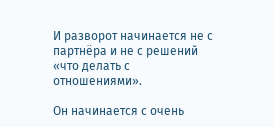И разворот начинается не с партнёра и не с решений «что делать с отношениями».

Он начинается с очень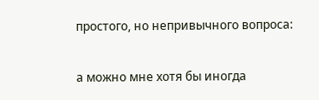простого, но непривычного вопроса:

а можно мне хотя бы иногда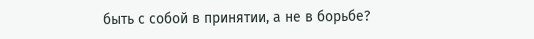быть с собой в принятии, а не в борьбе?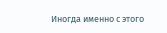Иногда именно с этого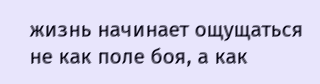жизнь начинает ощущаться не как поле боя, а как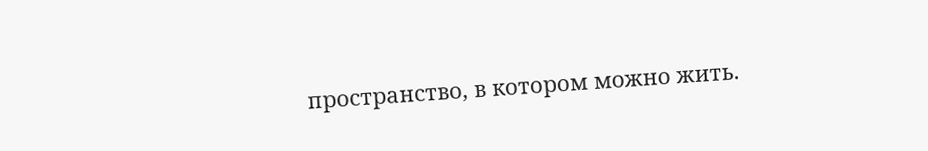пространство, в котором можно жить.